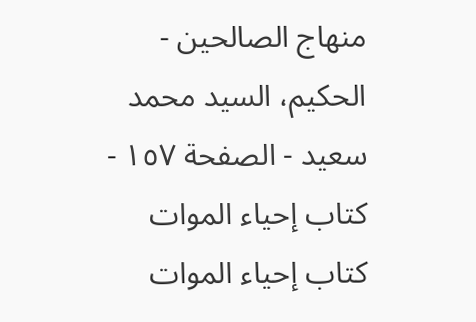منهاج الصالحين - الحكيم، السيد محمد سعيد - الصفحة ١٥٧ - كتاب إحياء الموات
كتاب إحياء الموات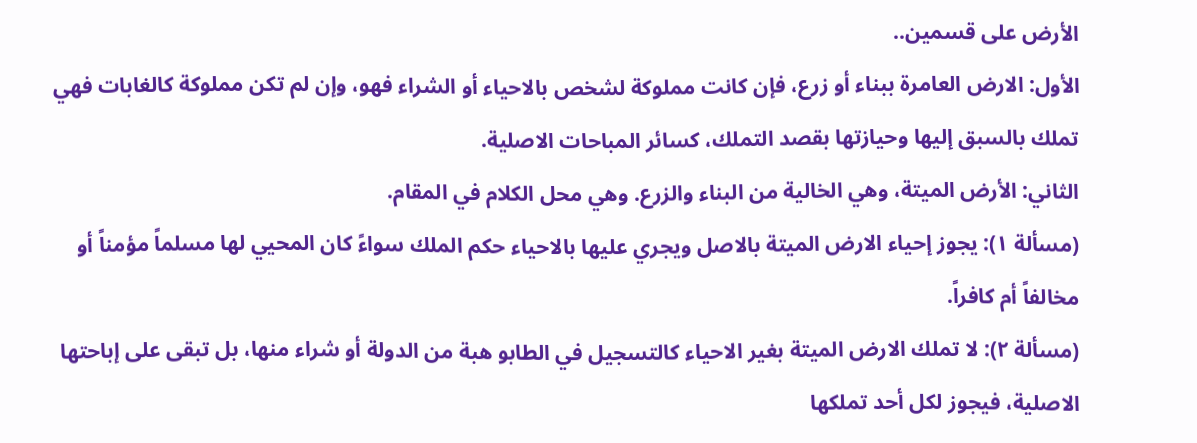الأرض على قسمين..
الأول: الارض العامرة ببناء أو زرع، فإن كانت مملوكة لشخص بالاحياء أو الشراء فهو، وإن لم تكن مملوكة كالغابات فهي تملك بالسبق إليها وحيازتها بقصد التملك، كسائر المباحات الاصلية.
الثاني: الأرض الميتة، وهي الخالية من البناء والزرع. وهي محل الكلام في المقام.
(مسألة ١): يجوز إحياء الارض الميتة بالاصل ويجري عليها بالاحياء حكم الملك سواءً كان المحيي لها مسلماً مؤمناً أو مخالفاً أم كافراً.
(مسألة ٢): لا تملك الارض الميتة بغير الاحياء كالتسجيل في الطابو هبة من الدولة أو شراء منها، بل تبقى على إباحتها الاصلية، فيجوز لكل أحد تملكها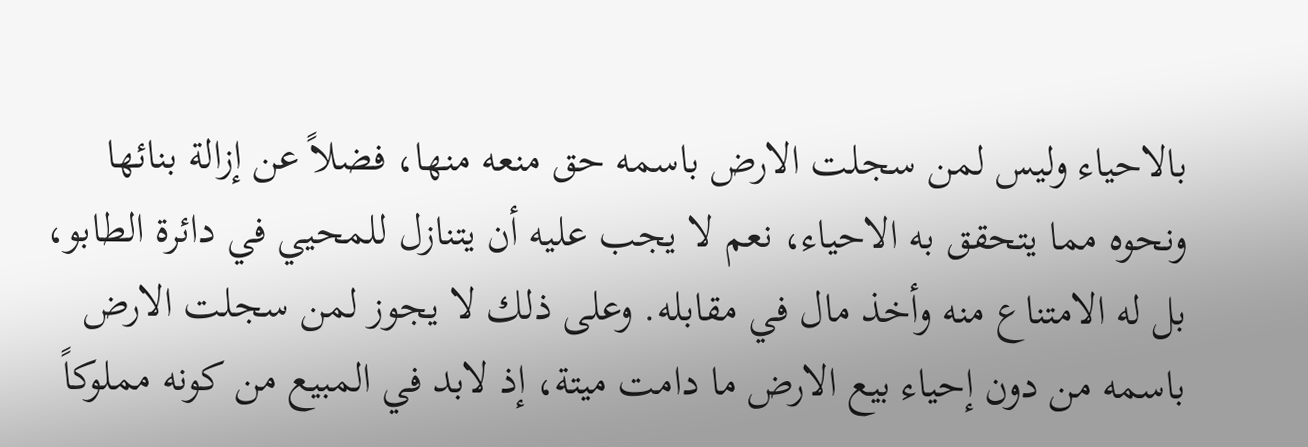بالاحياء وليس لمن سجلت الارض باسمه حق منعه منها، فضلاً عن إزالة بنائها ونحوه مما يتحقق به الاحياء، نعم لا يجب عليه أن يتنازل للمحيي في دائرة الطابو، بل له الامتناع منه وأخذ مال في مقابله. وعلى ذلك لا يجوز لمن سجلت الارض باسمه من دون إحياء بيع الارض ما دامت ميتة، إذ لابد في المبيع من كونه مملوكاً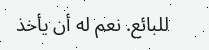للبائع. نعم له أن يأخذ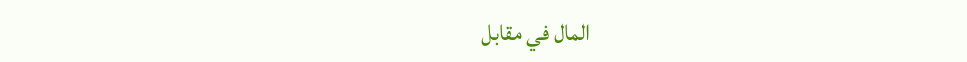المال في مقابل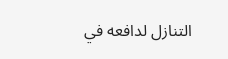التنازل لدافعه في